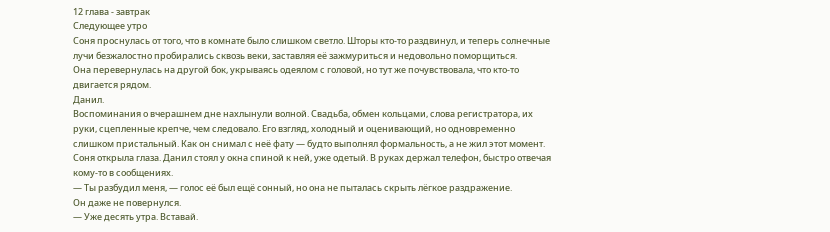12 глава - завтрак
Следующее утро
Соня проснулась от того, что в комнате было слишком светло. Шторы кто-то раздвинул, и теперь солнечные лучи безжалостно пробирались сквозь веки, заставляя её зажмуриться и недовольно поморщиться.
Она перевернулась на другой бок, укрываясь одеялом с головой, но тут же почувствовала, что кто-то двигается рядом.
Данил.
Воспоминания о вчерашнем дне нахлынули волной. Свадьба, обмен кольцами, слова регистратора, их руки, сцепленные крепче, чем следовало. Его взгляд, холодный и оценивающий, но одновременно слишком пристальный. Как он снимал с неё фату — будто выполнял формальность, а не жил этот момент.
Соня открыла глаза. Данил стоял у окна спиной к ней, уже одетый. В руках держал телефон, быстро отвечая кому-то в сообщениях.
— Ты разбудил меня, — голос её был ещё сонный, но она не пыталась скрыть лёгкое раздражение.
Он даже не повернулся.
— Уже десять утра. Вставай.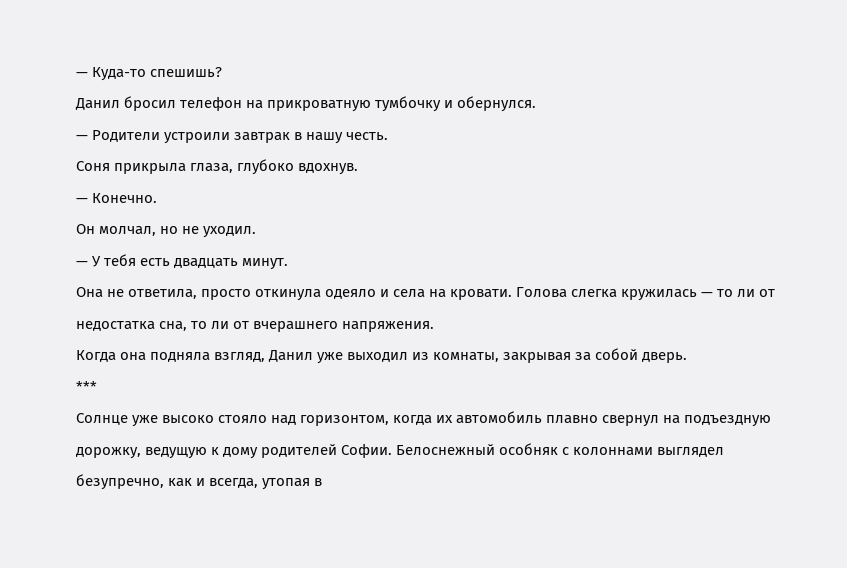— Куда-то спешишь?
Данил бросил телефон на прикроватную тумбочку и обернулся.
— Родители устроили завтрак в нашу честь.
Соня прикрыла глаза, глубоко вдохнув.
— Конечно.
Он молчал, но не уходил.
— У тебя есть двадцать минут.
Она не ответила, просто откинула одеяло и села на кровати. Голова слегка кружилась — то ли от недостатка сна, то ли от вчерашнего напряжения.
Когда она подняла взгляд, Данил уже выходил из комнаты, закрывая за собой дверь.
***
Солнце уже высоко стояло над горизонтом, когда их автомобиль плавно свернул на подъездную дорожку, ведущую к дому родителей Софии. Белоснежный особняк с колоннами выглядел безупречно, как и всегда, утопая в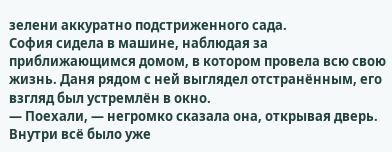зелени аккуратно подстриженного сада.
София сидела в машине, наблюдая за приближающимся домом, в котором провела всю свою жизнь. Даня рядом с ней выглядел отстранённым, его взгляд был устремлён в окно.
— Поехали, — негромко сказала она, открывая дверь.
Внутри всё было уже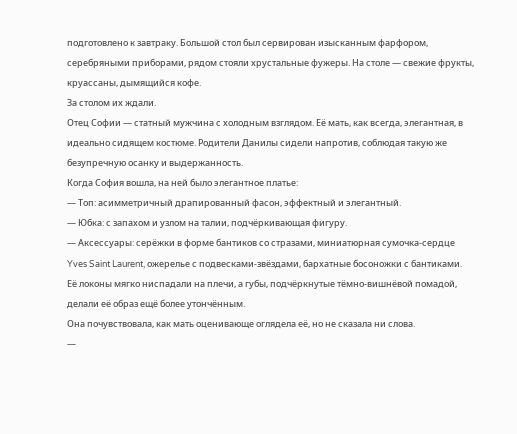подготовлено к завтраку. Большой стол был сервирован изысканным фарфором, серебряными приборами, рядом стояли хрустальные фужеры. На столе — свежие фрукты, круассаны, дымящийся кофе.
За столом их ждали.
Отец Софии — статный мужчина с холодным взглядом. Её мать, как всегда, элегантная, в идеально сидящем костюме. Родители Данилы сидели напротив, соблюдая такую же безупречную осанку и выдержанность.
Когда София вошла, на ней было элегантное платье:
— Топ: асимметричный драпированный фасон, эффектный и элегантный.
— Юбка: с запахом и узлом на талии, подчёркивающая фигуру.
— Аксессуары: серёжки в форме бантиков со стразами, миниатюрная сумочка-сердце Yves Saint Laurent, ожерелье с подвесками-звёздами, бархатные босоножки с бантиками.
Её локоны мягко ниспадали на плечи, а губы, подчёркнутые тёмно-вишнёвой помадой, делали её образ ещё более утончённым.
Она почувствовала, как мать оценивающе оглядела её, но не сказала ни слова.
—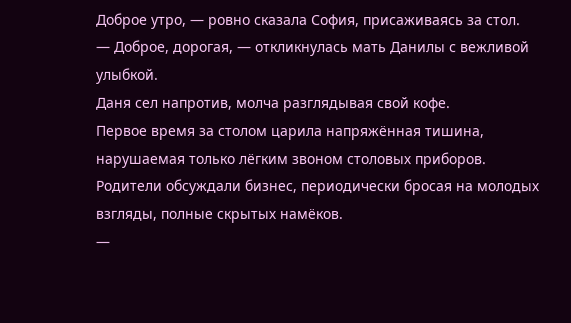Доброе утро, — ровно сказала София, присаживаясь за стол.
— Доброе, дорогая, — откликнулась мать Данилы с вежливой улыбкой.
Даня сел напротив, молча разглядывая свой кофе.
Первое время за столом царила напряжённая тишина, нарушаемая только лёгким звоном столовых приборов. Родители обсуждали бизнес, периодически бросая на молодых взгляды, полные скрытых намёков.
—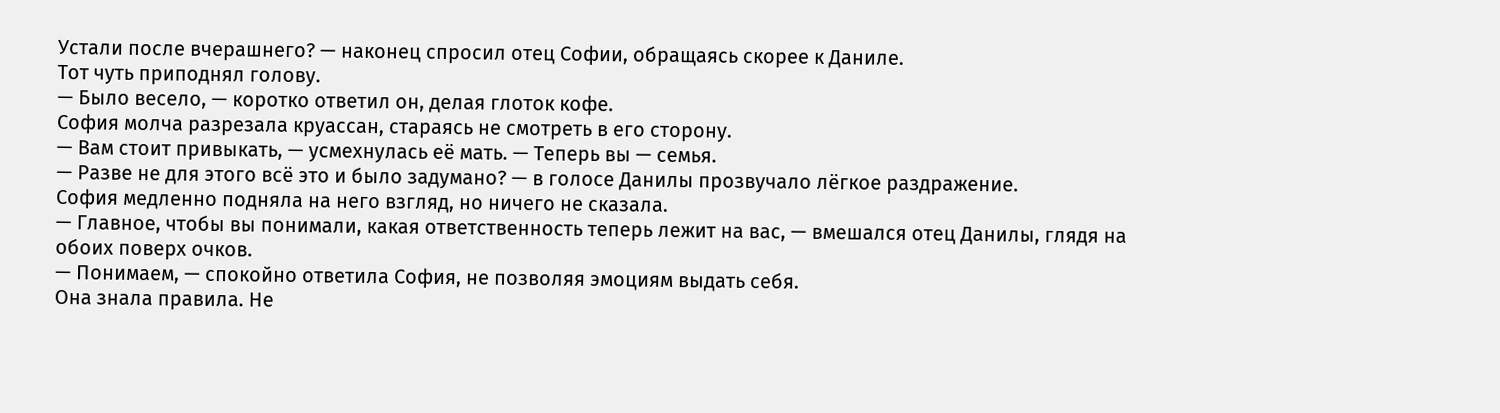Устали после вчерашнего? — наконец спросил отец Софии, обращаясь скорее к Даниле.
Тот чуть приподнял голову.
— Было весело, — коротко ответил он, делая глоток кофе.
София молча разрезала круассан, стараясь не смотреть в его сторону.
— Вам стоит привыкать, — усмехнулась её мать. — Теперь вы — семья.
— Разве не для этого всё это и было задумано? — в голосе Данилы прозвучало лёгкое раздражение.
София медленно подняла на него взгляд, но ничего не сказала.
— Главное, чтобы вы понимали, какая ответственность теперь лежит на вас, — вмешался отец Данилы, глядя на обоих поверх очков.
— Понимаем, — спокойно ответила София, не позволяя эмоциям выдать себя.
Она знала правила. Не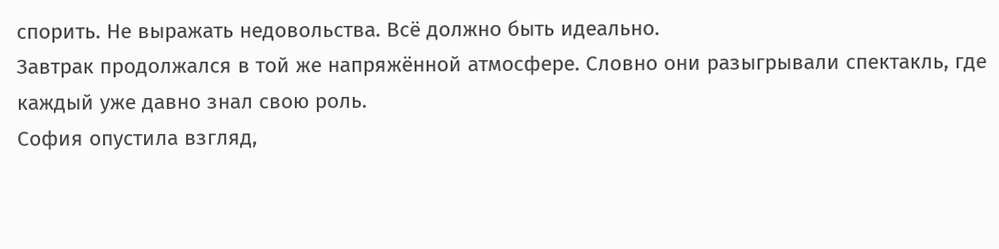спорить. Не выражать недовольства. Всё должно быть идеально.
Завтрак продолжался в той же напряжённой атмосфере. Словно они разыгрывали спектакль, где каждый уже давно знал свою роль.
София опустила взгляд,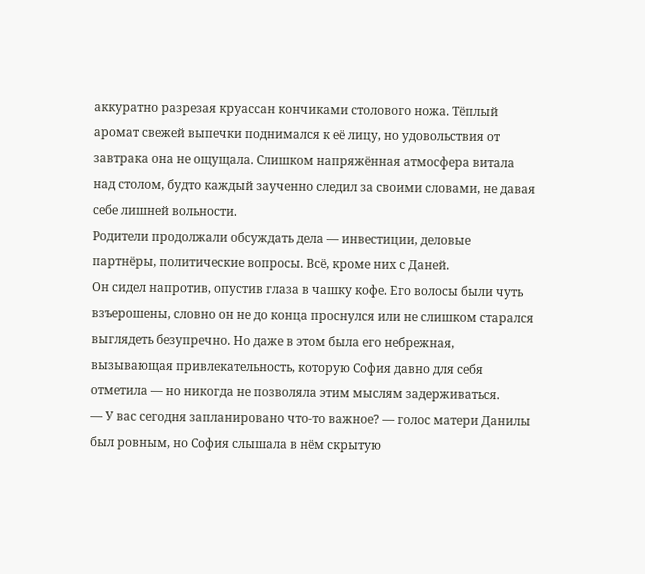аккуратно разрезая круассан кончиками столового ножа. Тёплый аромат свежей выпечки поднимался к её лицу, но удовольствия от завтрака она не ощущала. Слишком напряжённая атмосфера витала над столом, будто каждый заученно следил за своими словами, не давая себе лишней вольности.
Родители продолжали обсуждать дела — инвестиции, деловые партнёры, политические вопросы. Всё, кроме них с Даней.
Он сидел напротив, опустив глаза в чашку кофе. Его волосы были чуть взъерошены, словно он не до конца проснулся или не слишком старался выглядеть безупречно. Но даже в этом была его небрежная, вызывающая привлекательность, которую София давно для себя отметила — но никогда не позволяла этим мыслям задерживаться.
— У вас сегодня запланировано что-то важное? — голос матери Данилы был ровным, но София слышала в нём скрытую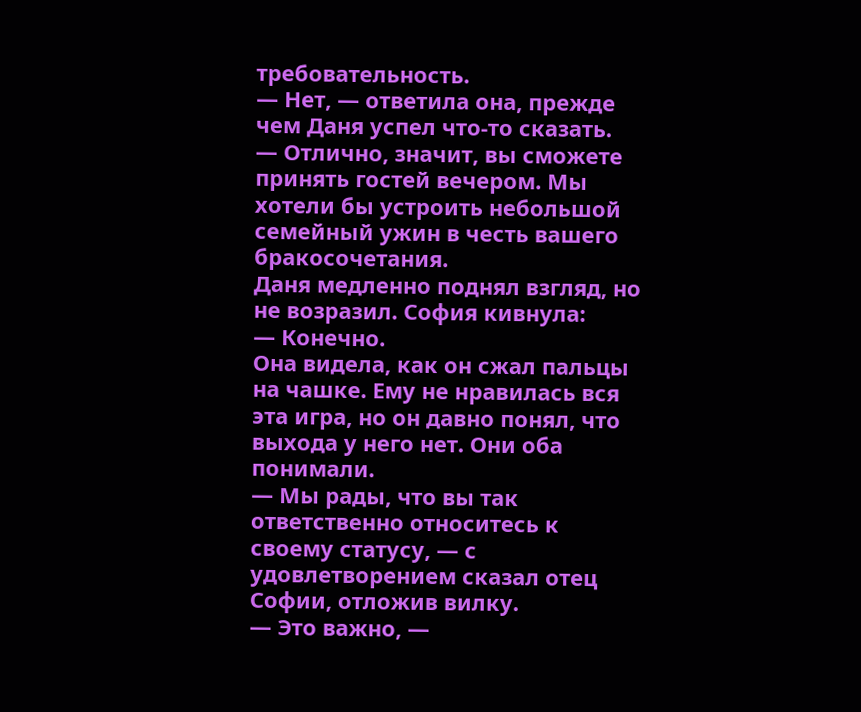требовательность.
— Нет, — ответила она, прежде чем Даня успел что-то сказать.
— Отлично, значит, вы сможете принять гостей вечером. Мы хотели бы устроить небольшой семейный ужин в честь вашего бракосочетания.
Даня медленно поднял взгляд, но не возразил. София кивнула:
— Конечно.
Она видела, как он сжал пальцы на чашке. Ему не нравилась вся эта игра, но он давно понял, что выхода у него нет. Они оба понимали.
— Мы рады, что вы так ответственно относитесь к своему статусу, — с удовлетворением сказал отец Софии, отложив вилку.
— Это важно, —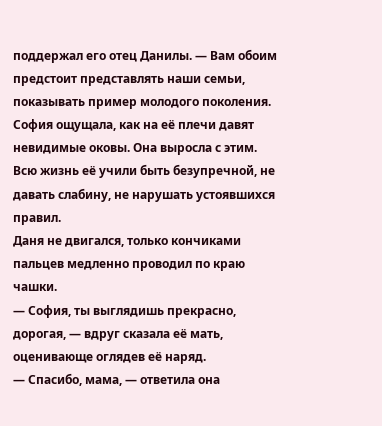поддержал его отец Данилы. — Вам обоим предстоит представлять наши семьи, показывать пример молодого поколения.
София ощущала, как на её плечи давят невидимые оковы. Она выросла с этим. Всю жизнь её учили быть безупречной, не давать слабину, не нарушать устоявшихся правил.
Даня не двигался, только кончиками пальцев медленно проводил по краю чашки.
— София, ты выглядишь прекрасно, дорогая, — вдруг сказала её мать, оценивающе оглядев её наряд.
— Спасибо, мама, — ответила она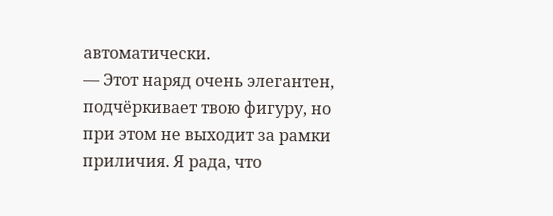автоматически.
— Этот наряд очень элегантен, подчёркивает твою фигуру, но при этом не выходит за рамки приличия. Я рада, что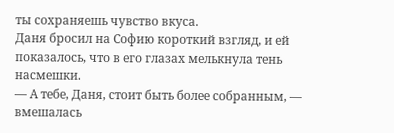ты сохраняешь чувство вкуса.
Даня бросил на Софию короткий взгляд, и ей показалось, что в его глазах мелькнула тень насмешки.
— А тебе, Даня, стоит быть более собранным, — вмешалась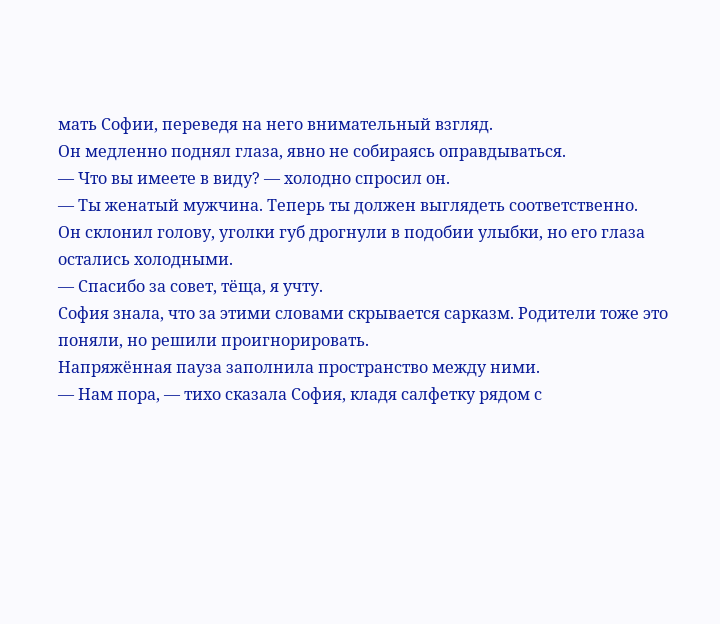мать Софии, переведя на него внимательный взгляд.
Он медленно поднял глаза, явно не собираясь оправдываться.
— Что вы имеете в виду? — холодно спросил он.
— Ты женатый мужчина. Теперь ты должен выглядеть соответственно.
Он склонил голову, уголки губ дрогнули в подобии улыбки, но его глаза остались холодными.
— Спасибо за совет, тёща, я учту.
София знала, что за этими словами скрывается сарказм. Родители тоже это поняли, но решили проигнорировать.
Напряжённая пауза заполнила пространство между ними.
— Нам пора, — тихо сказала София, кладя салфетку рядом с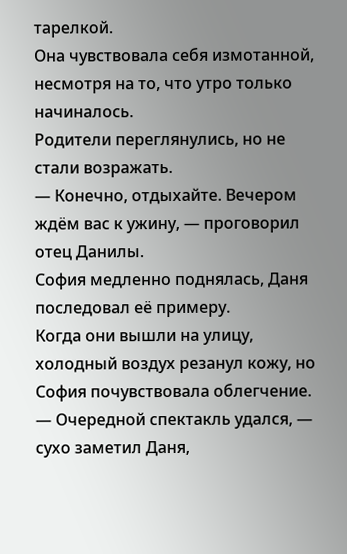тарелкой.
Она чувствовала себя измотанной, несмотря на то, что утро только начиналось.
Родители переглянулись, но не стали возражать.
— Конечно, отдыхайте. Вечером ждём вас к ужину, — проговорил отец Данилы.
София медленно поднялась, Даня последовал её примеру.
Когда они вышли на улицу, холодный воздух резанул кожу, но София почувствовала облегчение.
— Очередной спектакль удался, — сухо заметил Даня,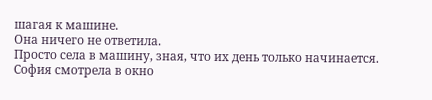шагая к машине.
Она ничего не ответила.
Просто села в машину, зная, что их день только начинается.
София смотрела в окно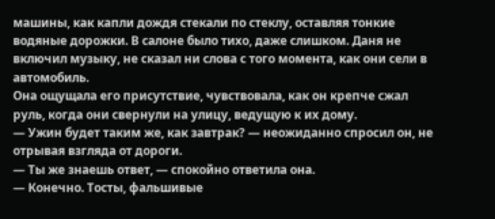машины, как капли дождя стекали по стеклу, оставляя тонкие водяные дорожки. В салоне было тихо, даже слишком. Даня не включил музыку, не сказал ни слова с того момента, как они сели в автомобиль.
Она ощущала его присутствие, чувствовала, как он крепче сжал руль, когда они свернули на улицу, ведущую к их дому.
— Ужин будет таким же, как завтрак? — неожиданно спросил он, не отрывая взгляда от дороги.
— Ты же знаешь ответ, — спокойно ответила она.
— Конечно. Тосты, фальшивые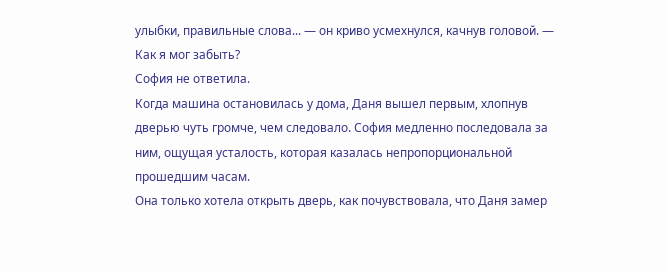улыбки, правильные слова... — он криво усмехнулся, качнув головой. — Как я мог забыть?
София не ответила.
Когда машина остановилась у дома, Даня вышел первым, хлопнув дверью чуть громче, чем следовало. София медленно последовала за ним, ощущая усталость, которая казалась непропорциональной прошедшим часам.
Она только хотела открыть дверь, как почувствовала, что Даня замер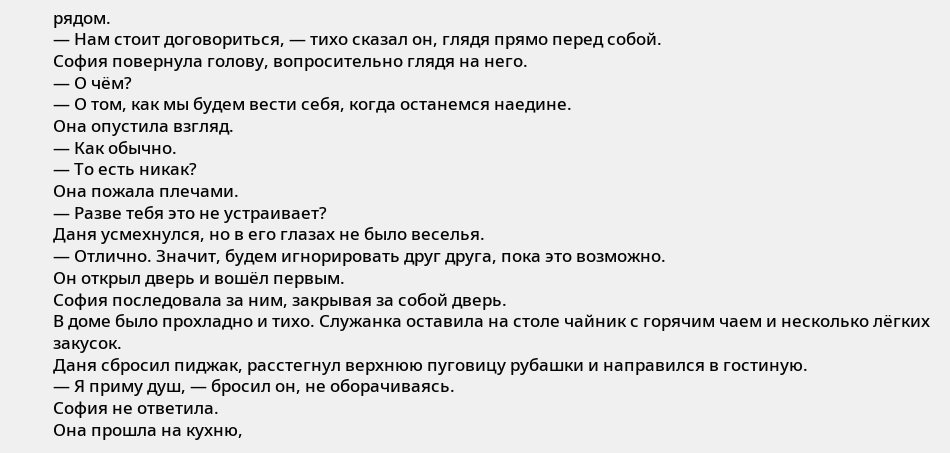рядом.
— Нам стоит договориться, — тихо сказал он, глядя прямо перед собой.
София повернула голову, вопросительно глядя на него.
— О чём?
— О том, как мы будем вести себя, когда останемся наедине.
Она опустила взгляд.
— Как обычно.
— То есть никак?
Она пожала плечами.
— Разве тебя это не устраивает?
Даня усмехнулся, но в его глазах не было веселья.
— Отлично. Значит, будем игнорировать друг друга, пока это возможно.
Он открыл дверь и вошёл первым.
София последовала за ним, закрывая за собой дверь.
В доме было прохладно и тихо. Служанка оставила на столе чайник с горячим чаем и несколько лёгких закусок.
Даня сбросил пиджак, расстегнул верхнюю пуговицу рубашки и направился в гостиную.
— Я приму душ, — бросил он, не оборачиваясь.
София не ответила.
Она прошла на кухню,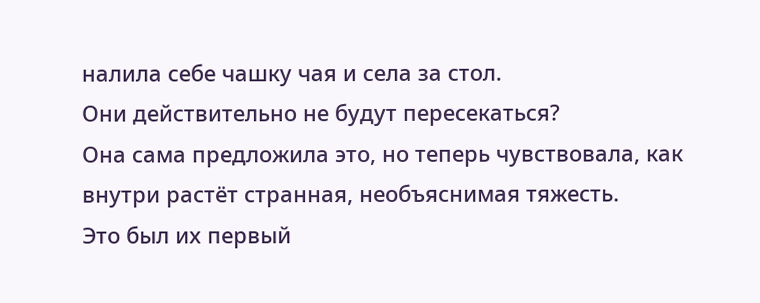налила себе чашку чая и села за стол.
Они действительно не будут пересекаться?
Она сама предложила это, но теперь чувствовала, как внутри растёт странная, необъяснимая тяжесть.
Это был их первый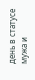день в статусе мужа и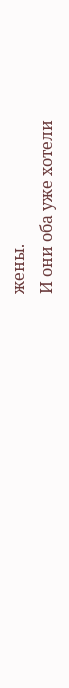жены.
И они оба уже хотели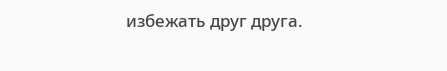избежать друг друга.